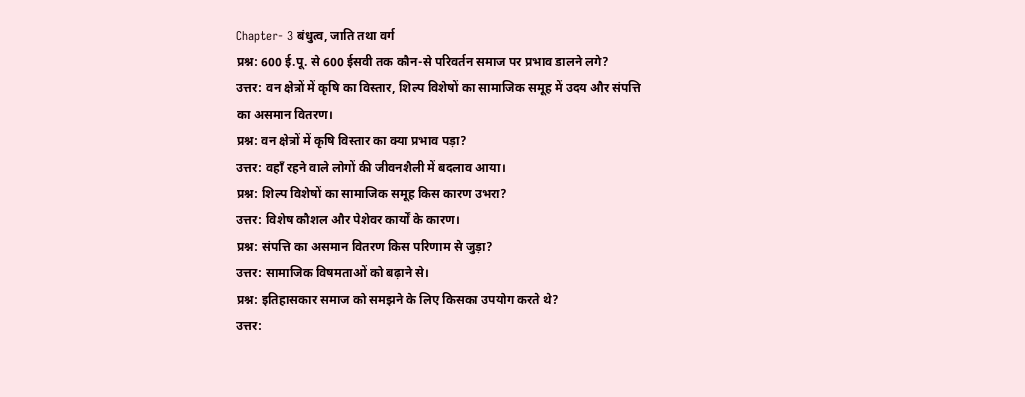Chapter- 3 बंधुत्व, जाति तथा वर्ग
प्रश्न: 600 ई.पू. से 600 ईसवी तक कौन-से परिवर्तन समाज पर प्रभाव डालने लगे?
उत्तर: वन क्षेत्रों में कृषि का विस्तार, शिल्प विशेषों का सामाजिक समूह में उदय और संपत्ति का असमान वितरण।
प्रश्न: वन क्षेत्रों में कृषि विस्तार का क्या प्रभाव पड़ा?
उत्तर: वहाँ रहने वाले लोगों की जीवनशैली में बदलाव आया।
प्रश्न: शिल्प विशेषों का सामाजिक समूह किस कारण उभरा?
उत्तर: विशेष कौशल और पेशेवर कार्यों के कारण।
प्रश्न: संपत्ति का असमान वितरण किस परिणाम से जुड़ा?
उत्तर: सामाजिक विषमताओं को बढ़ाने से।
प्रश्न: इतिहासकार समाज को समझने के लिए किसका उपयोग करते थे?
उत्तर: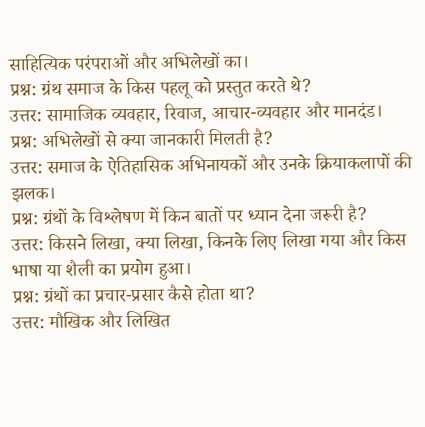साहित्यिक परंपराओं और अभिलेखों का।
प्रश्न: ग्रंथ समाज के किस पहलू को प्रस्तुत करते थे?
उत्तर: सामाजिक व्यवहार, रिवाज, आचार-व्यवहार और मानदंड।
प्रश्न: अभिलेखों से क्या जानकारी मिलती है?
उत्तर: समाज के ऐतिहासिक अभिनायकों और उनके क्रियाकलापों की झलक।
प्रश्न: ग्रंथों के विश्लेषण में किन बातों पर ध्यान देना जरूरी है?
उत्तर: किसने लिखा, क्या लिखा, किनके लिए लिखा गया और किस भाषा या शैली का प्रयोग हुआ।
प्रश्न: ग्रंथों का प्रचार-प्रसार कैसे होता था?
उत्तर: मौखिक और लिखित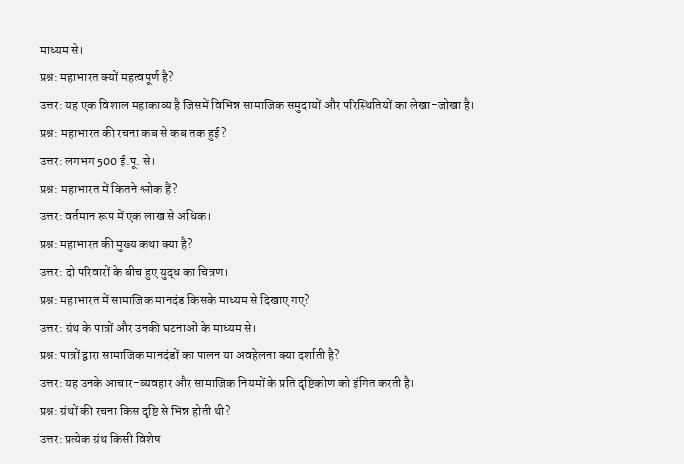माध्यम से।
प्रश्न: महाभारत क्यों महत्वपूर्ण है?
उत्तर: यह एक विशाल महाकाव्य है जिसमें विभिन्न सामाजिक समुदायों और परिस्थितियों का लेखा-जोखा है।
प्रश्न: महाभारत की रचना कब से कब तक हुई?
उत्तर: लगभग 500 ई.पू. से।
प्रश्न: महाभारत में कितने श्लोक हैं?
उत्तर: वर्तमान रूप में एक लाख से अधिक।
प्रश्न: महाभारत की मुख्य कथा क्या है?
उत्तर: दो परिवारों के बीच हुए युद्ध का चित्रण।
प्रश्न: महाभारत में सामाजिक मानदंड किसके माध्यम से दिखाए गए?
उत्तर: ग्रंथ के पात्रों और उनकी घटनाओं के माध्यम से।
प्रश्न: पात्रों द्वारा सामाजिक मानदंडों का पालन या अवहेलना क्या दर्शाती है?
उत्तर: यह उनके आचार-व्यवहार और सामाजिक नियमों के प्रति दृष्टिकोण को इंगित करती है।
प्रश्न: ग्रंथों की रचना किस दृष्टि से भिन्न होती थी?
उत्तर: प्रत्येक ग्रंथ किसी विशेष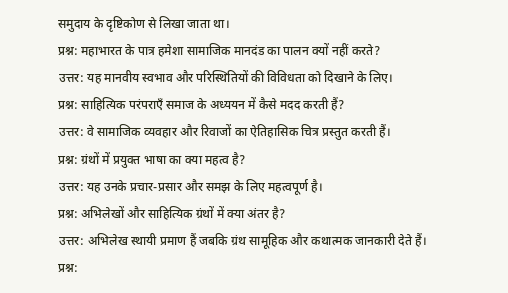समुदाय के दृष्टिकोण से लिखा जाता था।
प्रश्न: महाभारत के पात्र हमेशा सामाजिक मानदंड का पालन क्यों नहीं करते?
उत्तर: यह मानवीय स्वभाव और परिस्थितियों की विविधता को दिखाने के लिए।
प्रश्न: साहित्यिक परंपराएँ समाज के अध्ययन में कैसे मदद करती हैं?
उत्तर: वे सामाजिक व्यवहार और रिवाजों का ऐतिहासिक चित्र प्रस्तुत करती हैं।
प्रश्न: ग्रंथों में प्रयुक्त भाषा का क्या महत्व है?
उत्तर: यह उनके प्रचार-प्रसार और समझ के लिए महत्वपूर्ण है।
प्रश्न: अभिलेखों और साहित्यिक ग्रंथों में क्या अंतर है?
उत्तर: अभिलेख स्थायी प्रमाण हैं जबकि ग्रंथ सामूहिक और कथात्मक जानकारी देते हैं।
प्रश्न: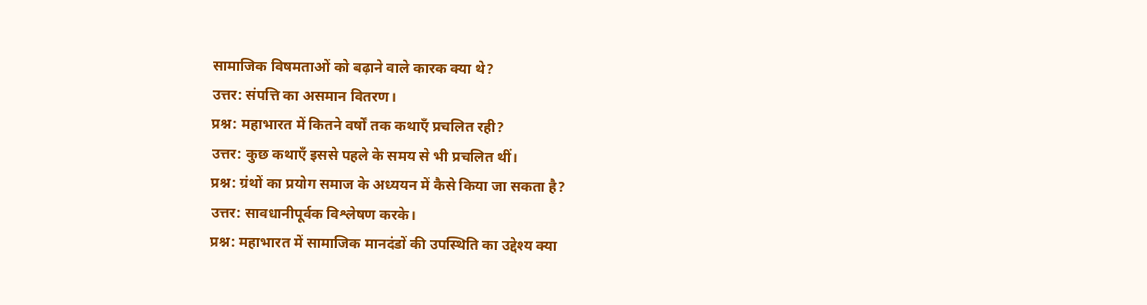सामाजिक विषमताओं को बढ़ाने वाले कारक क्या थे?
उत्तर: संपत्ति का असमान वितरण।
प्रश्न: महाभारत में कितने वर्षों तक कथाएँ प्रचलित रही?
उत्तर: कुछ कथाएँ इससे पहले के समय से भी प्रचलित थीं।
प्रश्न: ग्रंथों का प्रयोग समाज के अध्ययन में कैसे किया जा सकता है?
उत्तर: सावधानीपूर्वक विश्लेषण करके।
प्रश्न: महाभारत में सामाजिक मानदंडों की उपस्थिति का उद्देश्य क्या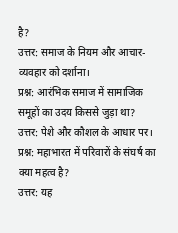है?
उत्तर: समाज के नियम और आचार-व्यवहार को दर्शाना।
प्रश्न: आरंभिक समाज में सामाजिक समूहों का उदय किससे जुड़ा था?
उत्तर: पेशे और कौशल के आधार पर।
प्रश्न: महाभारत में परिवारों के संघर्ष का क्या महत्व है?
उत्तर: यह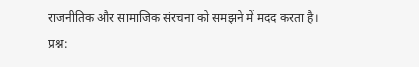राजनीतिक और सामाजिक संरचना को समझने में मदद करता है।
प्रश्न: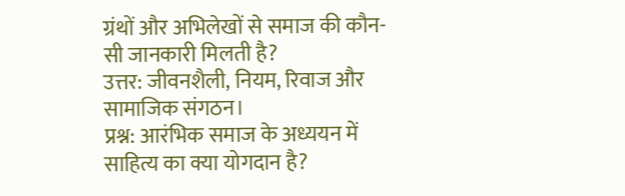ग्रंथों और अभिलेखों से समाज की कौन-सी जानकारी मिलती है?
उत्तर: जीवनशैली, नियम, रिवाज और सामाजिक संगठन।
प्रश्न: आरंभिक समाज के अध्ययन में साहित्य का क्या योगदान है?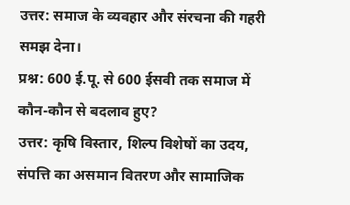उत्तर: समाज के व्यवहार और संरचना की गहरी समझ देना।
प्रश्न: 600 ई.पू. से 600 ईसवी तक समाज में कौन-कौन से बदलाव हुए?
उत्तर: कृषि विस्तार, शिल्प विशेषों का उदय, संपत्ति का असमान वितरण और सामाजिक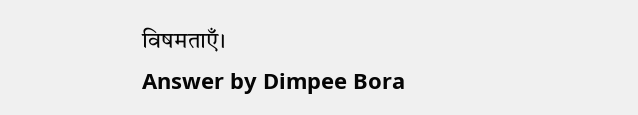विषमताएँ।
Answer by Dimpee Bora